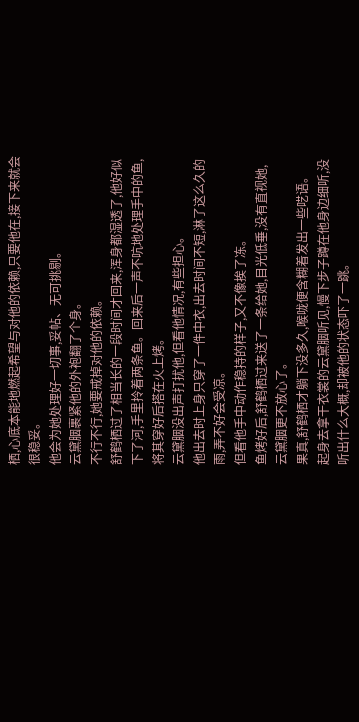栖,心底本能地燃起希望与对他的依赖,只要他在,接下来就会很稳妥。
他会为她处理好一切事,妥帖、无可挑剔。
云黛胭裹紧他的外袍翻了个身。
不行不行,她要戒掉对他的依赖。
舒鹤栖过了相当长的一段时间才回来,浑身都湿透了,他好似下了河,手里拎着两条鱼。回来后一声不吭地处理手中的鱼,将其穿好后搭在火上烤。
云黛胭没出声打扰他,但看他情况,有些担心。
他出去时上身只穿了一件中衣,出去时间不短,淋了这么久的雨,弄不好会受凉。
但看他手中动作稳持的样子,又不像挨了冻。
鱼烤好后,舒鹤栖过来送了一条给她,目光低垂,没有直视她,云黛胭更不放心了。
果真,舒鹤栖才躺下没多久,喉咙便含糊着发出一些呓语。
起身去拿干衣裳的云黛胭听见,慢下步子蹲在他身边细听,没听出什么大概,却被他的状态吓了一跳。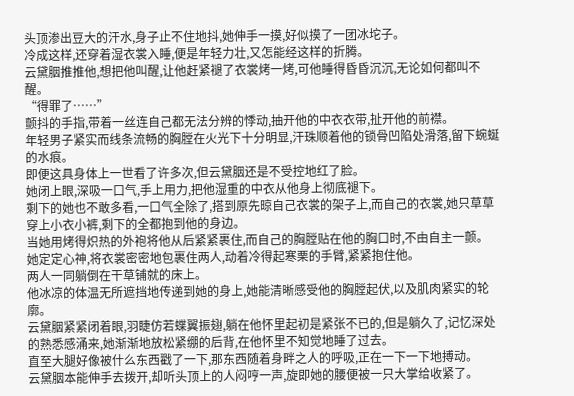头顶渗出豆大的汗水,身子止不住地抖,她伸手一摸,好似摸了一团冰坨子。
冷成这样,还穿着湿衣裳入睡,便是年轻力壮,又怎能经这样的折腾。
云黛胭推推他,想把他叫醒,让他赶紧褪了衣裳烤一烤,可他睡得昏昏沉沉,无论如何都叫不醒。
“得罪了……”
颤抖的手指,带着一丝连自己都无法分辨的悸动,抽开他的中衣衣带,扯开他的前襟。
年轻男子紧实而线条流畅的胸膛在火光下十分明显,汗珠顺着他的锁骨凹陷处滑落,留下蜿蜒的水痕。
即便这具身体上一世看了许多次,但云黛胭还是不受控地红了脸。
她闭上眼,深吸一口气,手上用力,把他湿重的中衣从他身上彻底褪下。
剩下的她也不敢多看,一口气全除了,搭到原先晾自己衣裳的架子上,而自己的衣裳,她只草草穿上小衣小裤,剩下的全都抱到他的身边。
当她用烤得炽热的外袍将他从后紧紧裹住,而自己的胸膛贴在他的胸口时,不由自主一颤。
她定定心神,将衣裳密密地包裹住两人,动着冷得起寒栗的手臂,紧紧抱住他。
两人一同躺倒在干草铺就的床上。
他冰凉的体温无所遮挡地传递到她的身上,她能清晰感受他的胸膛起伏,以及肌肉紧实的轮廓。
云黛胭紧紧闭着眼,羽睫仿若蝶翼振翅,躺在他怀里起初是紧张不已的,但是躺久了,记忆深处的熟悉感涌来,她渐渐地放松紧绷的后背,在他怀里不知觉地睡了过去。
直至大腿好像被什么东西戳了一下,那东西随着身畔之人的呼吸,正在一下一下地搏动。
云黛胭本能伸手去拨开,却听头顶上的人闷哼一声,旋即她的腰便被一只大掌给收紧了。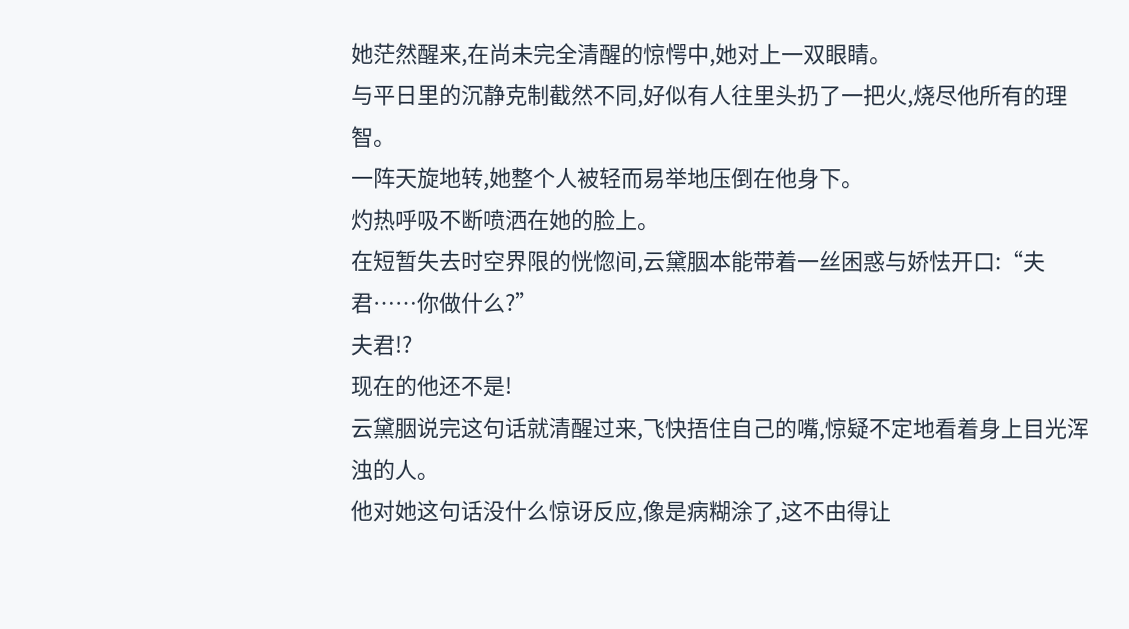她茫然醒来,在尚未完全清醒的惊愕中,她对上一双眼睛。
与平日里的沉静克制截然不同,好似有人往里头扔了一把火,烧尽他所有的理智。
一阵天旋地转,她整个人被轻而易举地压倒在他身下。
灼热呼吸不断喷洒在她的脸上。
在短暂失去时空界限的恍惚间,云黛胭本能带着一丝困惑与娇怯开口:“夫君……你做什么?”
夫君!?
现在的他还不是!
云黛胭说完这句话就清醒过来,飞快捂住自己的嘴,惊疑不定地看着身上目光浑浊的人。
他对她这句话没什么惊讶反应,像是病糊涂了,这不由得让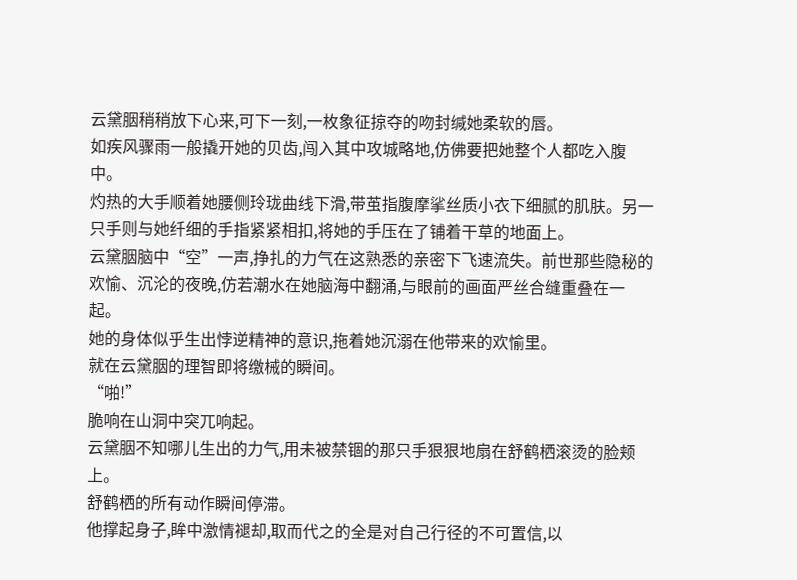云黛胭稍稍放下心来,可下一刻,一枚象征掠夺的吻封缄她柔软的唇。
如疾风骤雨一般撬开她的贝齿,闯入其中攻城略地,仿佛要把她整个人都吃入腹中。
灼热的大手顺着她腰侧玲珑曲线下滑,带茧指腹摩挲丝质小衣下细腻的肌肤。另一只手则与她纤细的手指紧紧相扣,将她的手压在了铺着干草的地面上。
云黛胭脑中“空”一声,挣扎的力气在这熟悉的亲密下飞速流失。前世那些隐秘的欢愉、沉沦的夜晚,仿若潮水在她脑海中翻涌,与眼前的画面严丝合缝重叠在一起。
她的身体似乎生出悖逆精神的意识,拖着她沉溺在他带来的欢愉里。
就在云黛胭的理智即将缴械的瞬间。
“啪!”
脆响在山洞中突兀响起。
云黛胭不知哪儿生出的力气,用未被禁锢的那只手狠狠地扇在舒鹤栖滚烫的脸颊上。
舒鹤栖的所有动作瞬间停滞。
他撑起身子,眸中激情褪却,取而代之的全是对自己行径的不可置信,以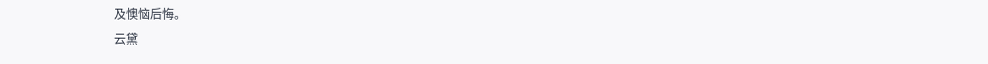及懊恼后悔。
云黛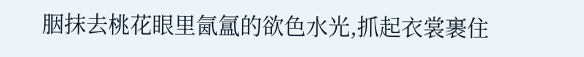胭抹去桃花眼里氤氲的欲色水光,抓起衣裳裹住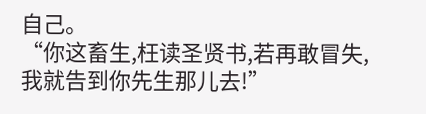自己。
“你这畜生,枉读圣贤书,若再敢冒失,我就告到你先生那儿去!”